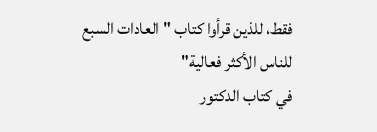فقط، للذين قرأوا كتاب "العادات السبع للناس الأكثر فعالية"
في كتاب الدكتور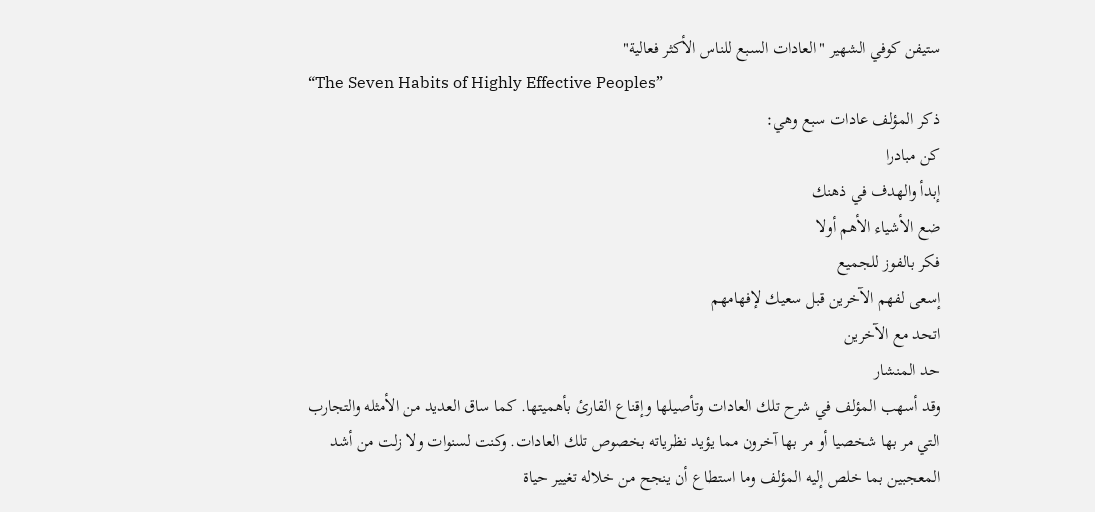ستيفن كوفي الشهير "العادات السبع للناس الأكثر فعالية"
“The Seven Habits of Highly Effective Peoples”
ذكر المؤلف عادات سبع وهي:
كن مبادرا
إبدأ والهدف في ذهنك
ضع الأشياء الأهم أولا
فكر بالفوز للجميع
إسعى لفهم الآخرين قبل سعيك لإفهامهم
اتحد مع الآخرين
حد المنشار
وقد أسهب المؤلف في شرح تلك العادات وتأصيلها وإقناع القارئ بأهميتها. كما ساق العديد من الأمثله والتجارب التي مر بها شخصيا أو مر بها آخرون مما يؤيد نظرياته بخصوص تلك العادات. وكنت لسنوات ولا زلت من أشد المعجبين بما خلص إليه المؤلف وما استطاع أن ينجح من خلاله تغيير حياة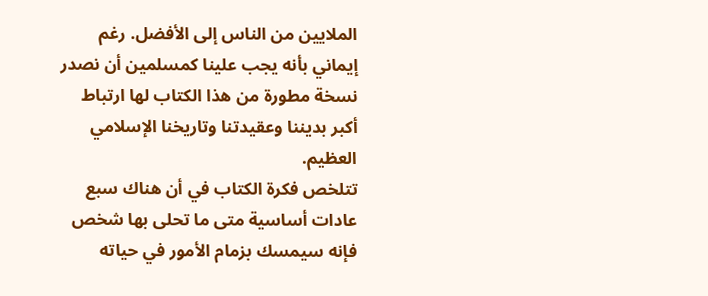الملايين من الناس إلى الأفضل. رغم إيماني بأنه يجب علينا كمسلمين أن نصدر نسخة مطورة من هذا الكتاب لها ارتباط أكبر بديننا وعقيدتنا وتاريخنا الإسلامي العظيم.
تتلخص فكرة الكتاب في أن هناك سبع عادات أساسية متى ما تحلى بها شخص فإنه سيمسك بزمام الأمور في حياته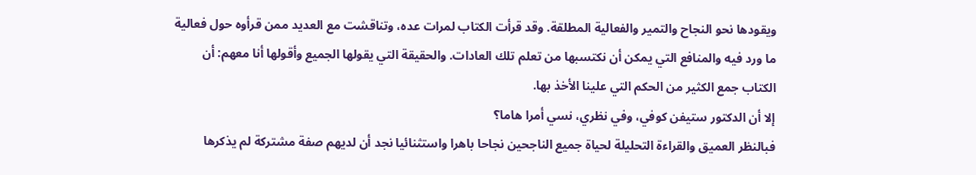ويقودها نحو النجاح والتمير والفعالية المطلقة. وقد قرأت الكتاب لمرات عده، وتناقشت مع العديد ممن قرأوه حول فعالية ما ورد فيه والمنافع التي يمكن أن نكتسبها من تعلم تلك العادات. والحقيقة التي يقولها الجميع وأقولها أنا معهم: أن الكتاب جمع الكثير من الحكم التي علينا الأخذ بها.
إلا أن الدكتور ستيفن كوفي، وفي نظري، نسي أمرا هاما؟
فبالنظر العميق والقراءة التحليلة لحياة جميع الناجحين نجاحا باهرا واستثنائيا نجد أن لديهم صفة مشتركة لم يذكرها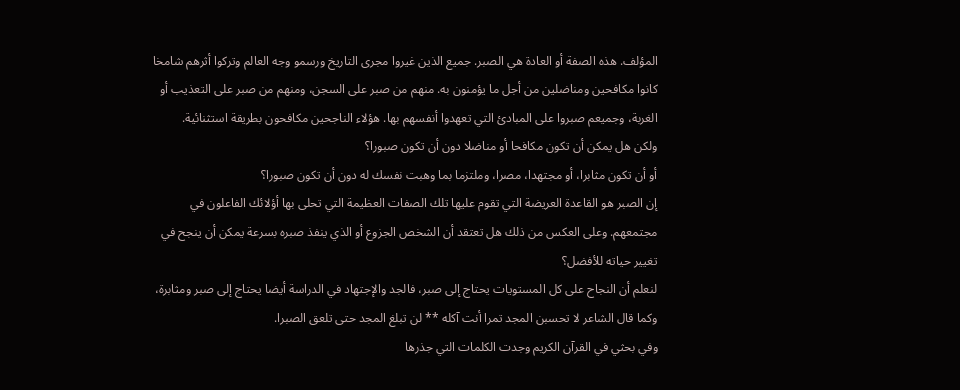المؤلف. هذه الصفة أو العادة هي الصبر. جميع الذين غيروا مجرى التاريخ ورسمو وجه العالم وتركوا أثرهم شامخا كانوا مكافحين ومناضلين من أجل ما يؤمنون به. منهم من صبر على السجن، ومنهم من صبر على التعذيب أو الغربة، وجميعم صبروا على المبادئ التي تعهدوا أنفسهم بها. هؤلاء الناجحين مكافحون بطريقة استثنائية.
ولكن هل يمكن أن تكون مكافحا أو مناضلا دون أن تكون صبورا؟
أو أن تكون مثابرا، أو مجتهدا، مصرا، وملتزما بما وهبت نفسك له دون أن تكون صبورا؟
إن الصبر هو القاعدة العريضة التي تقوم عليها تلك الصفات العظيمة التي تحلى بها أؤلائك الفاعلون في مجتمعهم. وعلى العكس من ذلك هل تعتقد أن الشخص الجزوع أو الذي ينفذ صبره بسرعة يمكن أن ينجح في تغيير حياته للأفضل؟
لنعلم أن النجاح على كل المستويات يحتاج إلى صبر، فالجد والإجتهاد في الدراسة أيضا يحتاج إلى صبر ومثابرة، وكما قال الشاعر لا تحسبن المجد تمرا أنت آكله ** لن تبلغ المجد حتى تلعق الصبرا.
وفي بحثي في القرآن الكريم وجدت الكلمات التي جذرها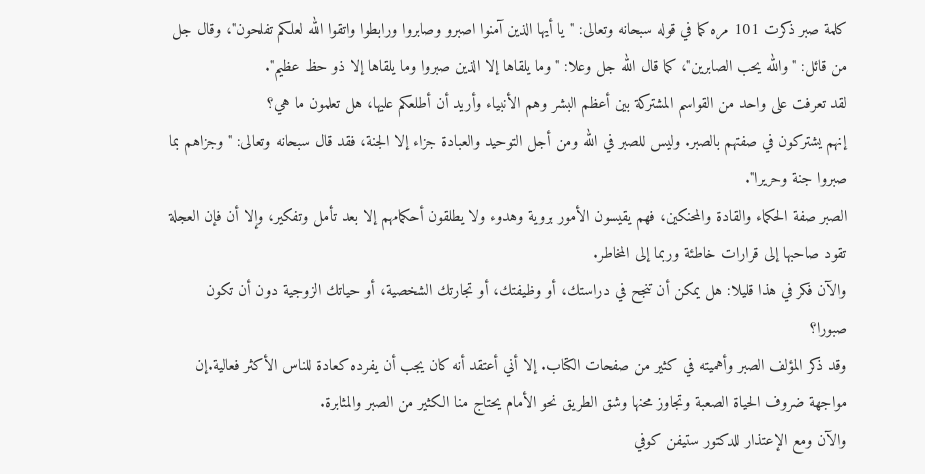كلمة صبر ذكرت 101 مره كما في قوله سبحانه وتعالى: "يا أيها الذين آمنوا اصبرو وصابروا ورابطوا واتقوا الله لعلكم تفلحون"، وقال جل من قائل: "والله يحب الصابرين"، كما قال الله جل وعلا: "وما يلقاها إلا الذين صبروا وما يلقاها إلا ذو حظ عظيم".
لقد تعرفت على واحد من القواسم المشتركة بين أعظم البشر وهم الأنبياء وأريد أن أطلعكم عليها، هل تعلمون ما هي؟
إنهم يشتركون في صفتهم بالصبر. وليس للصبر في الله ومن أجل التوحيد والعبادة جزاء إلا الجنة، فقد قال سبحانه وتعالى: "وجزاهم بما صبروا جنة وحريرا".
الصبر صفة الحكماء والقادة والمحنكين، فهم يقيسون الأمور بروية وهدوء ولا يطلقون أحكمامهم إلا بعد تأمل وتفكير، وإلا أن فإن العجلة تقود صاحبها إلى قرارات خاطئة وربما إلى المخاطر.
والآن فكر في هذا قليلا: هل يمكن أن تنجح في دراستك، أو وظيفتك، أو تجارتك الشخصية، أو حياتك الزوجية دون أن تكون صبورا؟
وقد ذكر المؤلف الصبر وأهميته في كثير من صفحات الكتاب. إلا أني أعتقد أنه كان يجب أن يفرده كعادة للناس الأكثر فعالية.إن مواجهة ضروف الحياة الصعبة وتجاوز محنها وشق الطريق نحو الأمام يحتاج منا الكثير من الصبر والمثابرة.
والآن ومع الإعتذار للدكتور ستيفن كوفي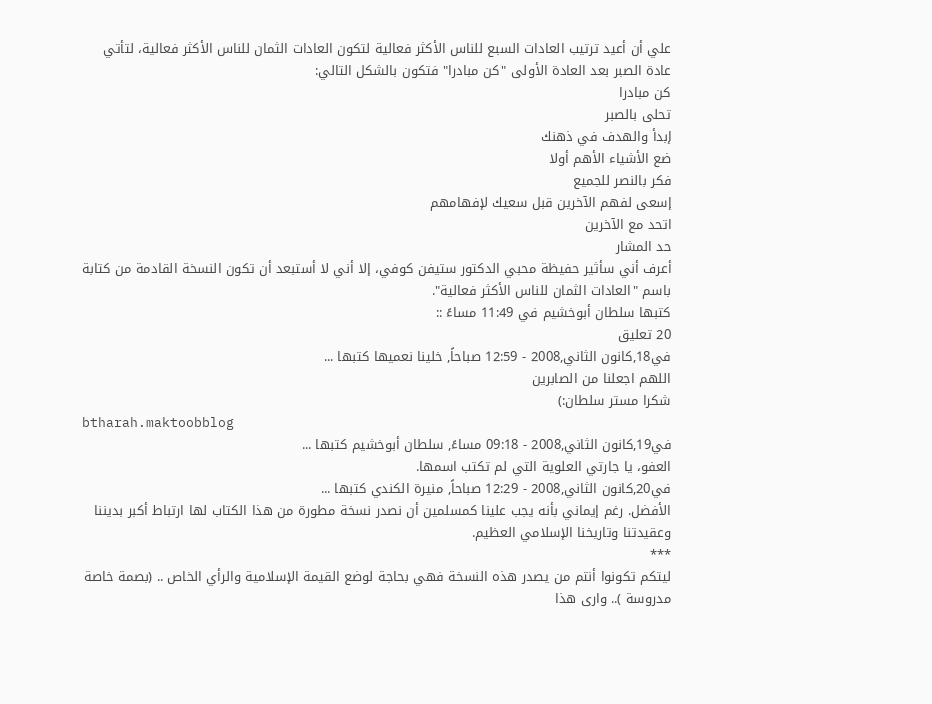علي أن أعيد ترتيب العادات السبع للناس الأكثر فعالية لتكون العادات الثمان للناس الأكثر فعالية، لتأتي عادة الصبر بعد العادة الأولى "كن مبادرا" فتكون بالشكل التالي:
كن مبادرا
تحلى بالصبر
إبدأ والهدف في ذهنك
ضع الأشياء الأهم أولا
فكر بالنصر للجميع
إسعى لفهم الآخرين قبل سعيك لإفهامهم
اتحد مع الآخرين
حد المشار
أعرف أني سأثير حفيظة محبي الدكتور ستيفن كوفي، إلا أني لا أستبعد أن تكون النسخة القادمة من كتابة باسم "العادات الثمان للناس الأكثر فعالية".
كتبها سلطان أبوخشيم في 11:49 مساءً ::
20 تعليق
في18,كانون الثاني,2008 - 12:59 صباحاً, خلينا نعميها كتبها ...
اللهم اجعلنا من الصابرين
شكرا مستر سلطان:)
btharah.maktoobblog
في19,كانون الثاني,2008 - 09:18 مساءً, سلطان أبوخشيم كتبها ...
العفو، يا جارتي العلوية التي لم تكتب اسمها.
في20,كانون الثاني,2008 - 12:29 صباحاً, منيرة الكندي كتبها ...
الأفضل. رغم إيماني بأنه يجب علينا كمسلمين أن نصدر نسخة مطورة من هذا الكتاب لها ارتباط أكبر بديننا وعقيدتنا وتاريخنا الإسلامي العظيم.
***
ليتكم تكونوا أنتم من يصدر هذه النسخة فهي بحاجة لوضع القيمة الإسلامية والرأي الخاص .. (بصمة خاصة مدروسة ).. وارى هذا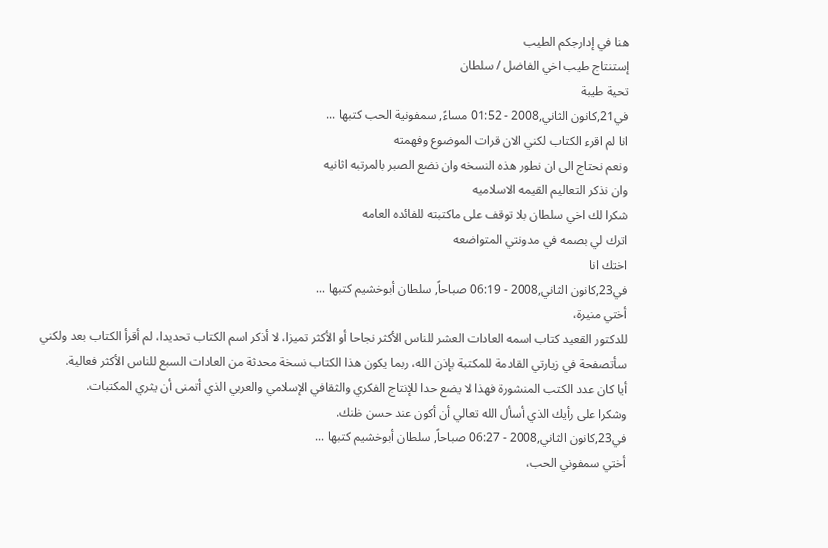هنا في إدارجكم الطيب
إستنتاج طيب اخي الفاضل / سلطان
تحية طيبة
في21,كانون الثاني,2008 - 01:52 مساءً, سمفونية الحب كتبها ...
انا لم اقرء الكتاب لكني الان قرات الموضوع وفهمته
ونعم نحتاج الى ان نطور هذه النسخه وان نضع الصبر بالمرتبه اثانيه
وان نذكر التعاليم القيمه الاسلاميه
شكرا لك اخي سلطان بلا توقف على ماكتبته للفائده العامه
اترك لي بصمه في مدونتي المتواضعه
اختك انا
في23,كانون الثاني,2008 - 06:19 صباحاً, سلطان أبوخشيم كتبها ...
أختي منيرة،
للدكتور القعيد كتاب اسمه العادات العشر للناس الأكثر نجاحا أو الأكثر تميزا، لا أذكر اسم الكتاب تحديدا، لم أقرأ الكتاب بعد ولكني سأتصفحة في زيارتي القادمة للمكتبة بإذن الله، ربما يكون هذا الكتاب نسخة محدثة من العادات السبع للناس الأكثر فعالية.
أيا كان عدد الكتب المنشورة فهذا لا يضع حدا للإنتاج الفكري والثقافي الإسلامي والعربي الذي أتمنى أن يثري المكتبات.
وشكرا على رأيك الذي أسأل الله تعالي أن أكون عند حسن ظنك.
في23,كانون الثاني,2008 - 06:27 صباحاً, سلطان أبوخشيم كتبها ...
أختي سمفوني الحب،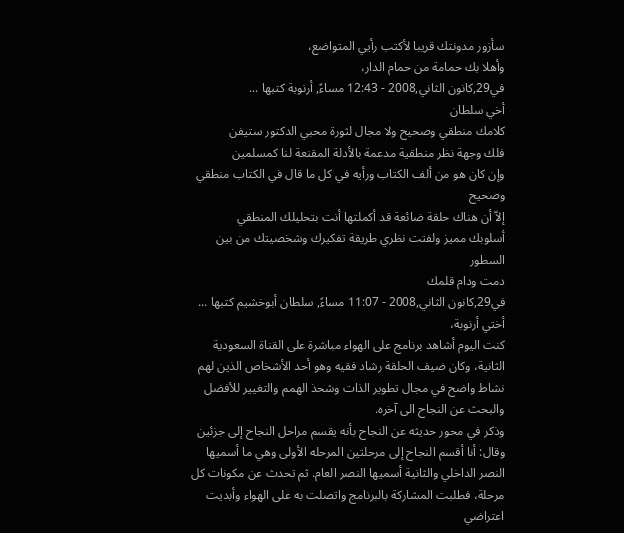سأزور مدونتك قريبا لأكتب رأيي المتواضع،
وأهلا بك حمامة من حمام الدار،
في29,كانون الثاني,2008 - 12:43 مساءً, أرنوبة كتبها ...
أخي سلطان
كلامك منطقي وصحيح ولا مجال لثورة محبي الدكتور ستيفن
فلك وجهة نظر منطقية مدعمة بالأدلة المقنعة لنا كمسلمين
وإن كان هو من ألف الكتاب ورأيه في كل ما قال في الكتاب منطقي وصحيح
إلاّ أن هناك حلقة ضائعة قد أكملتها أنت بتحليلك المنطقي
أسلوبك مميز ولفتت نظري طريقة تفكيرك وشخصيتك من بين السطور
دمت ودام قلمك
في29,كانون الثاني,2008 - 11:07 مساءً, سلطان أبوخشيم كتبها ...
أختي أرنوبة،
كنت اليوم أشاهد برنامج على الهواء مباشرة على القناة السعودية الثانية، وكان ضيف الحلقة رشاد فقيه وهو أحد الأشخاص الذين لهم نشاط واضح في مجال تطوير الذات وشحذ الهمم والتغيير للأفضل والبحث عن النجاح الى آخره.
وذكر في محور حديثه عن النجاح بأنه يقسم مراحل النجاح إلى جزئين وقال: أنا أقسم النجاح إلى مرحلتين المرحله الأولى وهي ما أسميها النصر الداخلي والثانية أسميها النصر العام. ثم تحدث عن مكونات كل مرحلة، فطلبت المشاركة بالبرنامج واتصلت به على الهواء وأبديت اعتراضي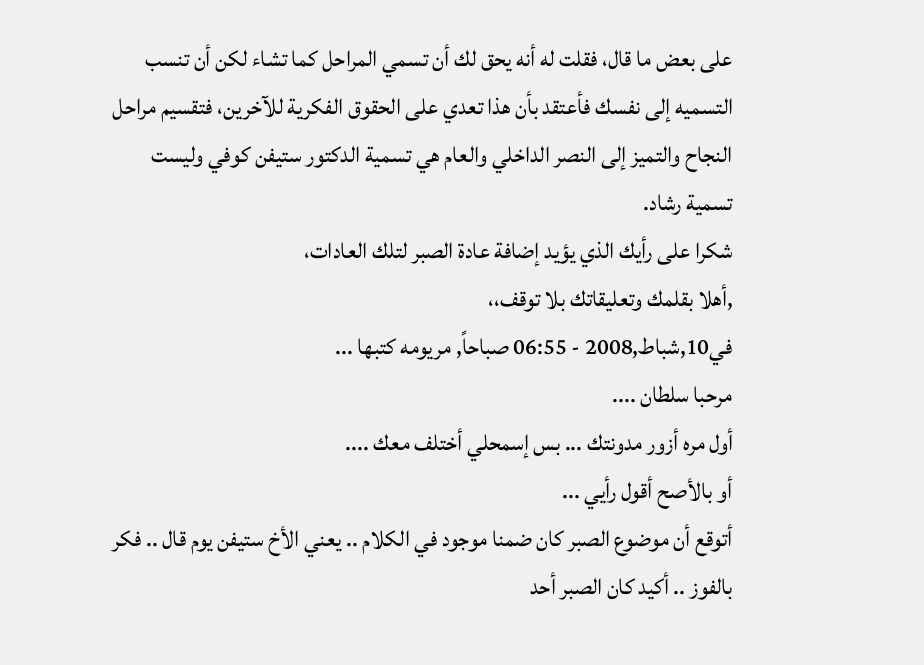على بعض ما قال، فقلت له أنه يحق لك أن تسمي المراحل كما تشاء لكن أن تنسب التسميه إلى نفسك فأعتقد بأن هذا تعدي على الحقوق الفكرية للآخرين، فتقسيم مراحل النجاح والتميز إلى النصر الداخلي والعام هي تسمية الدكتور ستيفن كوفي وليست تسمية رشاد.
شكرا على رأيك الذي يؤيد إضافة عادة الصبر لتلك العادات،
,أهلا بقلمك وتعليقاتك بلا توقف،،
في10,شباط,2008 - 06:55 صباحاً, مريومه كتبها ...
مرحبا سلطان ....
أول مره أزور مدونتك ... بس إسمحلي أختلف معك ....
أو بالأصح أقول رأيي ...
أتوقع أن موضوع الصبر كان ضمنا موجود في الكلام .. يعني الأخ ستيفن يوم قال .. فكر بالفوز .. أكيد كان الصبر أحد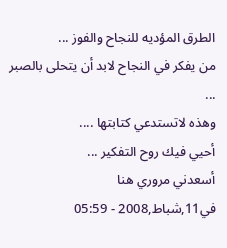الطرق المؤديه للنجاح والفوز ...
من يفكر في النجاح لابد أن يتحلى بالصبر ...
وهذه لاتستدعي كتابتها ....
أحيي فيك روح التفكير ...
أسعدني مروري هنا
في11,شباط,2008 - 05:59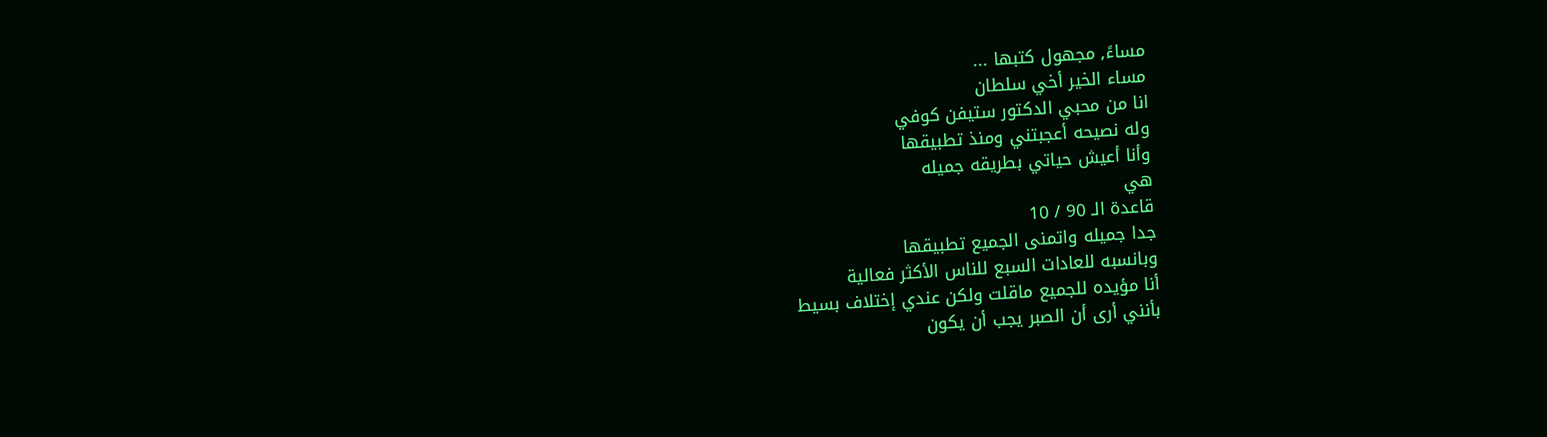مساءً, مجهول كتبها ...
مساء الخير أخي سلطان
انا من محبي الدكتور ستيفن كوفي
وله نصيحه أعجبتني ومنذ تطبيقها
وأنا أعيش حياتي بطريقه جميله
هي
قاعدة الـ 90 / 10
جدا جميله واتمنى الجميع تطبيقها
وبانسبه للعادات السبع للناس الأكثر فعالية
أنا مؤيده للجميع ماقلت ولكن عندي إختلاف بسيط
بأنني أرى أن الصبر يجب أن يكون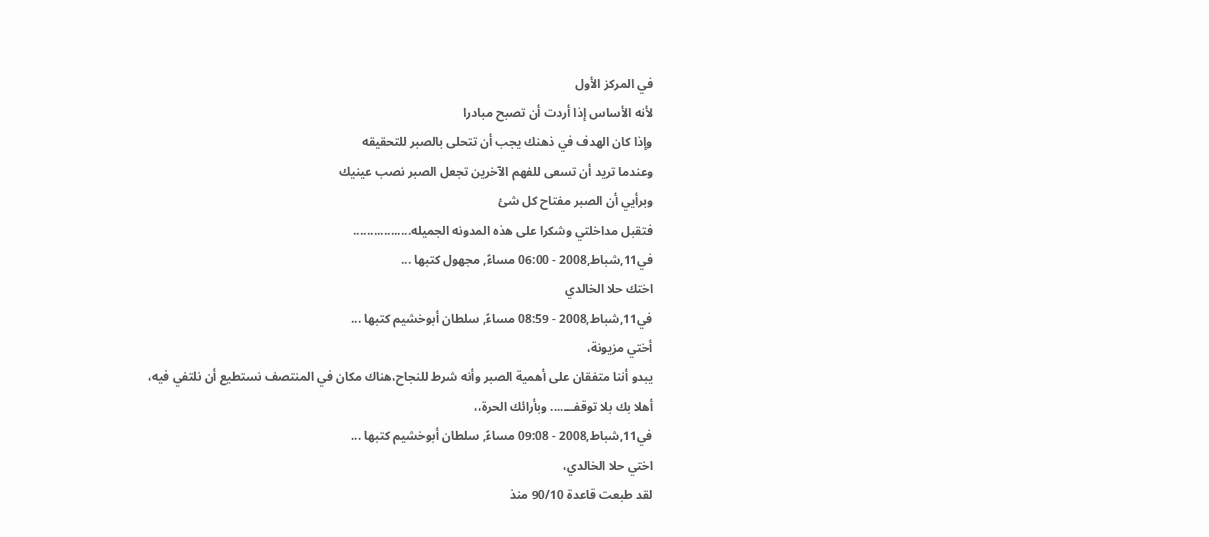في المركز الأول
لأنه الأساس إذا أردت أن تصبح مبادرا
وإذا كان الهدف في ذهنك يجب أن تتحلى بالصبر للتحقيقه
وعندما تريد أن تسعى للفهم الآخرين تجعل الصبر نصب عينيك
وبرأيي أن الصبر مفتاح كل شئ
فتقبل مداخلتي وشكرا على هذه المدونه الجميله.................
في11,شباط,2008 - 06:00 مساءً, مجهول كتبها ...
اختك حلا الخالدي
في11,شباط,2008 - 08:59 مساءً, سلطان أبوخشيم كتبها ...
أختي مزيونة،
يبدو أننا متفقان على أهمية الصبر وأنه شرط للنجاح،هناك مكان في المنتصف نستطيع أن نلتفي فيه،
أهلا بك بلا توقفـــ.... وبأرائك الحرة،،
في11,شباط,2008 - 09:08 مساءً, سلطان أبوخشيم كتبها ...
اختي حلا الخالدي،
لقد طبعت قاعدة 90/10 منذ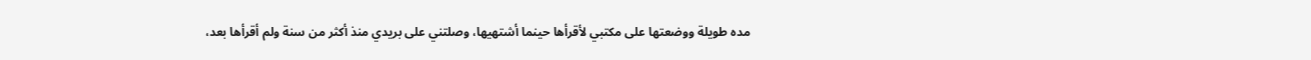مده طويلة ووضعتها على مكتبي لأقرأها حينما أشتهيها، وصلتني على بريدي منذ أكثر من سنة ولم أقرأها بعد،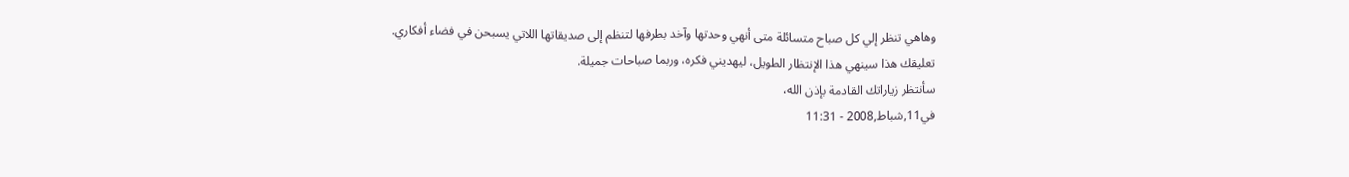وهاهي تنظر إلي كل صباح متسائلة متى أنهي وحدتها وآخد بطرفها لتنظم إلى صديقاتها اللاتي يسبحن في فضاء أفكاري.
تعليقك هذا سينهي هذا الإنتظار الطويل، ليهديني فكره، وربما صباحات جميلة.
سأنتظر زياراتك القادمة بإذن الله،
في11,شباط,2008 - 11:31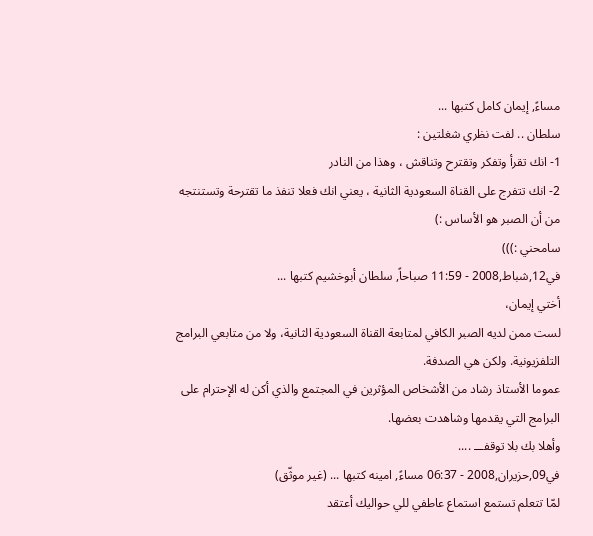مساءً, إيمان كامل كتبها ...
سلطان .. لفت نظري شغلتين :
1- انك تقرأ وتفكر وتقترح وتناقش ، وهذا من النادر
2- انك تتفرج على القناة السعودية الثانية ، يعني انك فعلا تنفذ ما تقترحة وتستنتجه من أن الصبر هو الأساس :)
سامحني :)))
في12,شباط,2008 - 11:59 صباحاً, سلطان أبوخشيم كتبها ...
أختي إيمان،
لست ممن لديه الصبر الكافي لمتابعة القناة السعودية الثانية، ولا من متابعي البرامج التلفزيونية. ولكن هي الصدفة.
عموما الأستاذ رشاد من الأشخاص المؤثرين في المجتمع والذي أكن له الإحترام على البرامج التي يقدمها وشاهدت بعضها.
وأهلا بك بلا توقفـــ ....
في09,حزيران,2008 - 06:37 مساءً, امينه كتبها ... (غير موثّق)
لمّا تتعلم تستمع استماع عاطفي للي حواليك أعتقد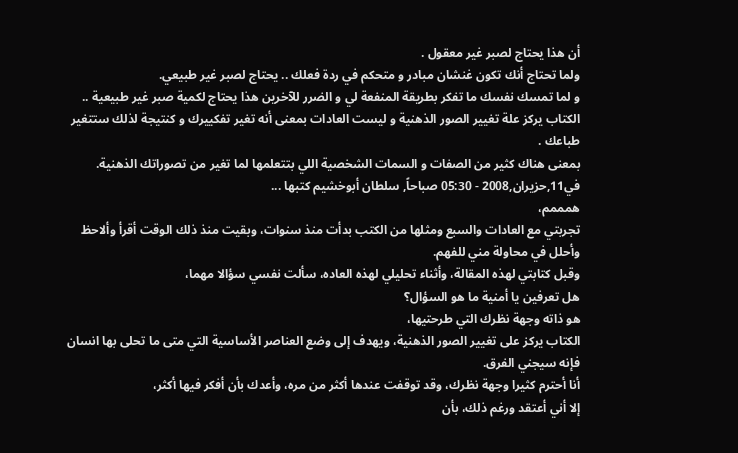أن هذا يحتاج لصبر غير معقول .
ولما تحتاج أنك تكون غنشان مبادر و متحكم في ردة فعلك .. يحتاج لصبر غير طبيعي.
و لما تمسك نفسك ما تفكر بطريقة المنفعة لي و الضرر للآخرين هذا يحتاج لكمية صبر غير طبيعية ..
الكتاب يركز علة تغيير الصور الذهنية و ليست العادات بمعنى أنه تغير تفكييرك و كنتيجة لذلك ستتغير طباعك .
بمعنى هناك كثير من الصفات و السمات الشخصية اللي بتتعلمها لما تغير من تصوراتك الذهنية.
في11,حزيران,2008 - 05:30 صباحاً, سلطان أبوخشيم كتبها ...
همممم،
تجربتي مع العادات والسبع ومثلها من الكتب بدأت منذ سنوات، وبقيت منذ ذلك الوقت أقرأ وألاحظ وأحلل في محاولة مني للفهم.
وقبل كتابتي لهذه المقالة، وأثناء تحليلي لهذه العاده، سألت نفسي سؤالا مهما،
هل تعرفين يا أمنية ما هو السؤال؟
هو ذاته وجهة نظرك التي طرحتيها،
الكتاب يركز على تغيير الصور الذهنية، ويهدف إلى وضع العناصر الأساسية التي متى ما تحلى بها انسان فإنه سيجني الفرق.
أنا أحترم كثيرا وجهة نظرك، وقد توقفت عندها أكثر من مره، وأعدك بأن أفكر فيها أكثر،
إلا أني أعتقد ورغم ذلك، بأن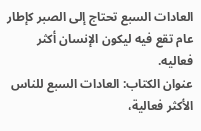العادات السبع تحتاج إلى الصبر كإطار عام تقع فيه ليكون الإنسان أكثر فعاليه.
عنوان الكتاب: العادات السبع للناس الأكثر فعالية،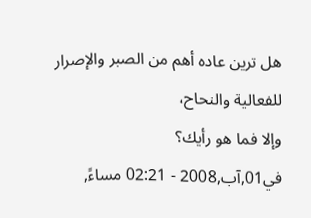هل ترين عاده أهم من الصبر والإصرار للفعالية والنحاح،
وإلا فما هو رأيك؟
في01,آب,2008 - 02:21 مساءً,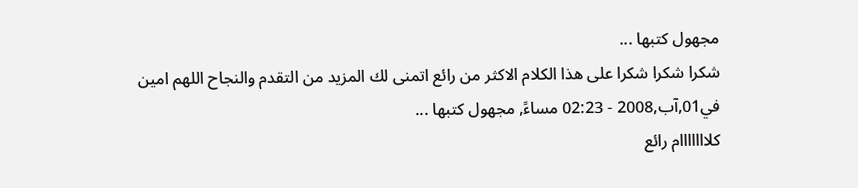مجهول كتبها ...
شكرا شكرا شكرا على هذا الكلام الاكثر من رائع اتمنى لك المزيد من التقدم والنجاح اللهم امين
في01,آب,2008 - 02:23 مساءً, مجهول كتبها ...
كلااااااام رائع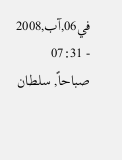في06,آب,2008 - 07:31 صباحاً, سلطان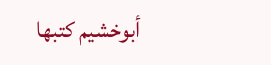أبوخشيم كتبها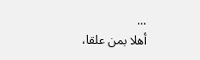...
أهلا بمن علقا،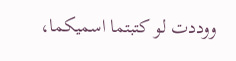ووددت لو كتبتما اسميكما،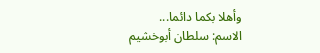وأهلا بكما دائما...
الاسم: سلطان أبوخشيم